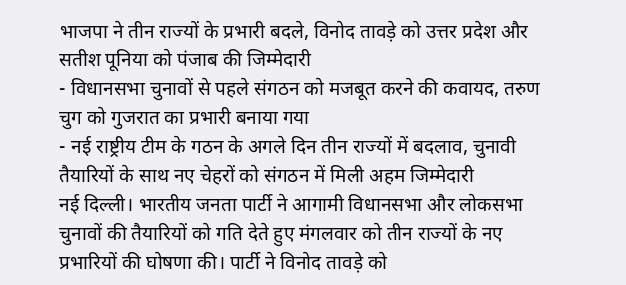भाजपा ने तीन राज्यों के प्रभारी बदले, विनोद तावड़े को उत्तर प्रदेश और सतीश पूनिया को पंजाब की जिम्मेदारी
- विधानसभा चुनावों से पहले संगठन को मजबूत करने की कवायद, तरुण चुग को गुजरात का प्रभारी बनाया गया
- नई राष्ट्रीय टीम के गठन के अगले दिन तीन राज्यों में बदलाव, चुनावी तैयारियों के साथ नए चेहरों को संगठन में मिली अहम जिम्मेदारी
नई दिल्ली। भारतीय जनता पार्टी ने आगामी विधानसभा और लोकसभा चुनावों की तैयारियों को गति देते हुए मंगलवार को तीन राज्यों के नए प्रभारियों की घोषणा की। पार्टी ने विनोद तावड़े को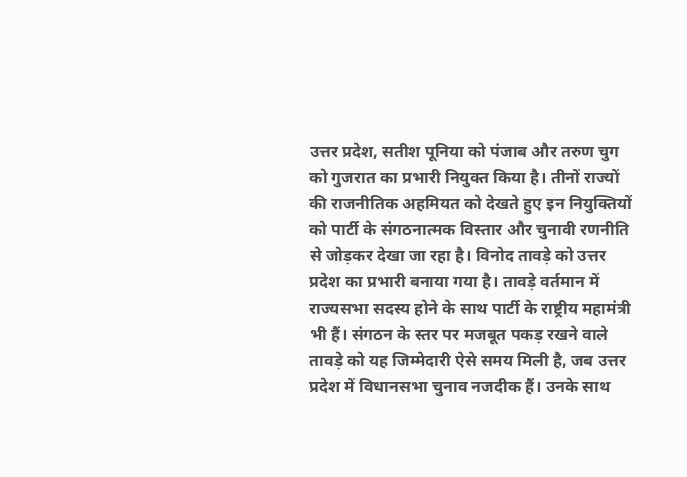उत्तर प्रदेश, सतीश पूनिया को पंजाब और तरुण चुग को गुजरात का प्रभारी नियुक्त किया है। तीनों राज्यों की राजनीतिक अहमियत को देखते हुए इन नियुक्तियों को पार्टी के संगठनात्मक विस्तार और चुनावी रणनीति से जोड़कर देखा जा रहा है। विनोद तावड़े को उत्तर प्रदेश का प्रभारी बनाया गया है। तावड़े वर्तमान में राज्यसभा सदस्य होने के साथ पार्टी के राष्ट्रीय महामंत्री भी हैं। संगठन के स्तर पर मजबूत पकड़ रखने वाले तावड़े को यह जिम्मेदारी ऐसे समय मिली है, जब उत्तर प्रदेश में विधानसभा चुनाव नजदीक हैं। उनके साथ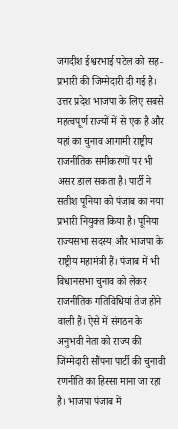जगदीश ईश्वरभाई पटेल को सह-प्रभारी की जिम्मेदारी दी गई है। उत्तर प्रदेश भाजपा के लिए सबसे महत्वपूर्ण राज्यों में से एक है और यहां का चुनाव आगामी राष्ट्रीय राजनीतिक समीकरणों पर भी असर डाल सकता है। पार्टी ने सतीश पूनिया को पंजाब का नया प्रभारी नियुक्त किया है। पूनिया राज्यसभा सदस्य और भाजपा के राष्ट्रीय महामंत्री हैं। पंजाब में भी विधानसभा चुनाव को लेकर राजनीतिक गतिविधियां तेज होने वाली हैं। ऐसे में संगठन के अनुभवी नेता को राज्य की जिम्मेदारी सौंपना पार्टी की चुनावी रणनीति का हिस्सा माना जा रहा है। भाजपा पंजाब में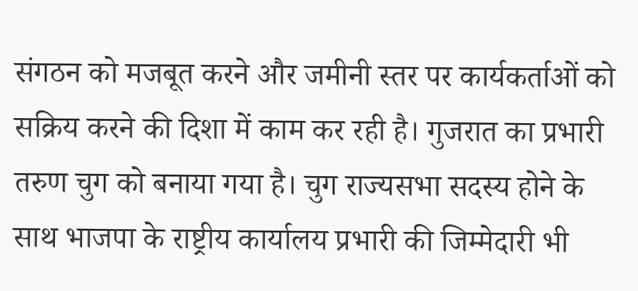संगठन को मजबूत करने और जमीनी स्तर पर कार्यकर्ताओं को सक्रिय करने की दिशा में काम कर रही है। गुजरात का प्रभारी तरुण चुग को बनाया गया है। चुग राज्यसभा सदस्य होने के साथ भाजपा के राष्ट्रीय कार्यालय प्रभारी की जिम्मेदारी भी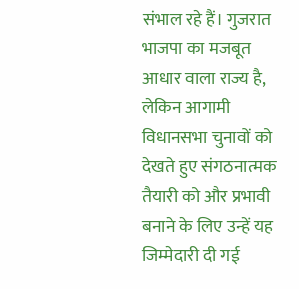संभाल रहे हैं। गुजरात भाजपा का मजबूत आधार वाला राज्य है, लेकिन आगामी विधानसभा चुनावों को देखते हुए संगठनात्मक तैयारी को और प्रभावी बनाने के लिए उन्हें यह जिम्मेदारी दी गई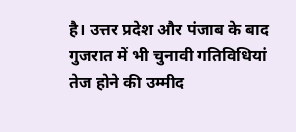है। उत्तर प्रदेश और पंजाब के बाद गुजरात में भी चुनावी गतिविधियां तेज होने की उम्मीद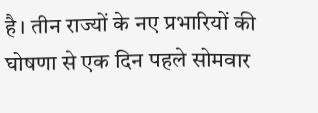है। तीन राज्यों के नए प्रभारियों की घोषणा से एक दिन पहले सोमवार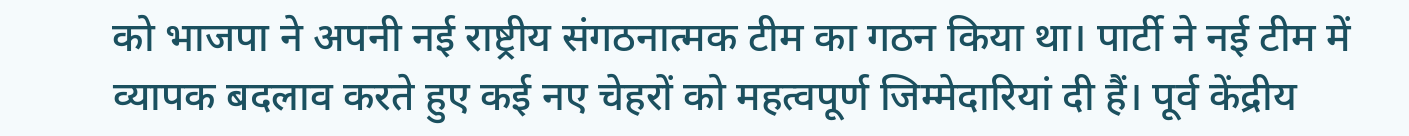को भाजपा ने अपनी नई राष्ट्रीय संगठनात्मक टीम का गठन किया था। पार्टी ने नई टीम में व्यापक बदलाव करते हुए कई नए चेहरों को महत्वपूर्ण जिम्मेदारियां दी हैं। पूर्व केंद्रीय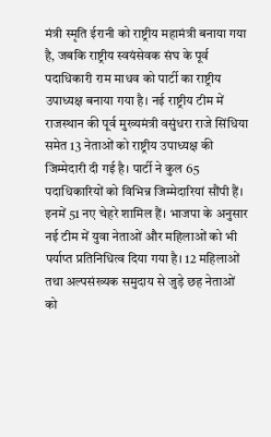मंत्री स्मृति ईरानी को राष्ट्रीय महामंत्री बनाया गया है, जबकि राष्ट्रीय स्वयंसेवक संघ के पूर्व पदाधिकारी राम माधव को पार्टी का राष्ट्रीय उपाध्यक्ष बनाया गया है। नई राष्ट्रीय टीम में राजस्थान की पूर्व मुख्यमंत्री वसुंधरा राजे सिंधिया समेत 13 नेताओं को राष्ट्रीय उपाध्यक्ष की जिम्मेदारी दी गई है। पार्टी ने कुल 65 पदाधिकारियों को विभिन्न जिम्मेदारियां सौंपी हैं। इनमें 51 नए चेहरे शामिल हैं। भाजपा के अनुसार नई टीम में युवा नेताओं और महिलाओं को भी पर्याप्त प्रतिनिधित्व दिया गया है। 12 महिलाओं तथा अल्पसंख्यक समुदाय से जुड़े छह नेताओं को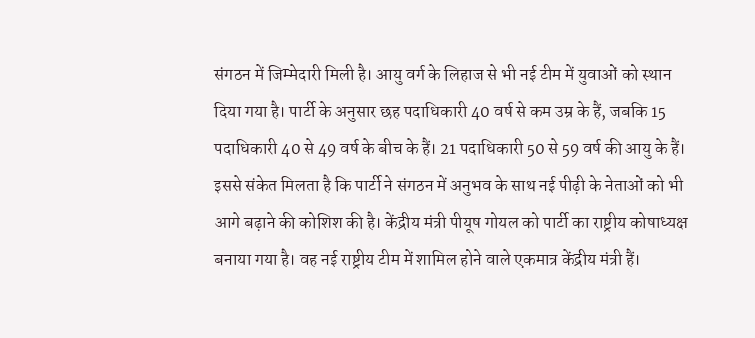संगठन में जिम्मेदारी मिली है। आयु वर्ग के लिहाज से भी नई टीम में युवाओं को स्थान दिया गया है। पार्टी के अनुसार छह पदाधिकारी 40 वर्ष से कम उम्र के हैं, जबकि 15 पदाधिकारी 40 से 49 वर्ष के बीच के हैं। 21 पदाधिकारी 50 से 59 वर्ष की आयु के हैं। इससे संकेत मिलता है कि पार्टी ने संगठन में अनुभव के साथ नई पीढ़ी के नेताओं को भी आगे बढ़ाने की कोशिश की है। केंद्रीय मंत्री पीयूष गोयल को पार्टी का राष्ट्रीय कोषाध्यक्ष बनाया गया है। वह नई राष्ट्रीय टीम में शामिल होने वाले एकमात्र केंद्रीय मंत्री हैं।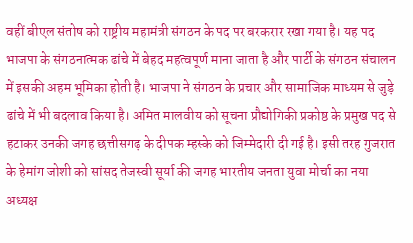वहीं बीएल संतोष को राष्ट्रीय महामंत्री संगठन के पद पर बरकरार रखा गया है। यह पद भाजपा के संगठनात्मक ढांचे में बेहद महत्वपूर्ण माना जाता है और पार्टी के संगठन संचालन में इसकी अहम भूमिका होती है। भाजपा ने संगठन के प्रचार और सामाजिक माध्यम से जुड़े ढांचे में भी बदलाव किया है। अमित मालवीय को सूचना प्रौद्योगिकी प्रकोष्ठ के प्रमुख पद से हटाकर उनकी जगह छत्तीसगढ़ के दीपक म्हस्के को जिम्मेदारी दी गई है। इसी तरह गुजरात के हेमांग जोशी को सांसद तेजस्वी सूर्या की जगह भारतीय जनता युवा मोर्चा का नया अध्यक्ष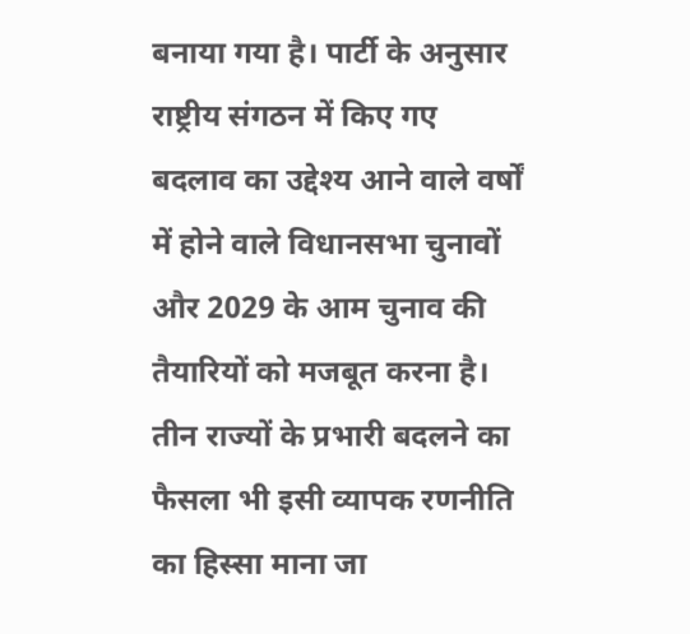बनाया गया है। पार्टी के अनुसार राष्ट्रीय संगठन में किए गए बदलाव का उद्देश्य आने वाले वर्षों में होने वाले विधानसभा चुनावों और 2029 के आम चुनाव की तैयारियों को मजबूत करना है। तीन राज्यों के प्रभारी बदलने का फैसला भी इसी व्यापक रणनीति का हिस्सा माना जा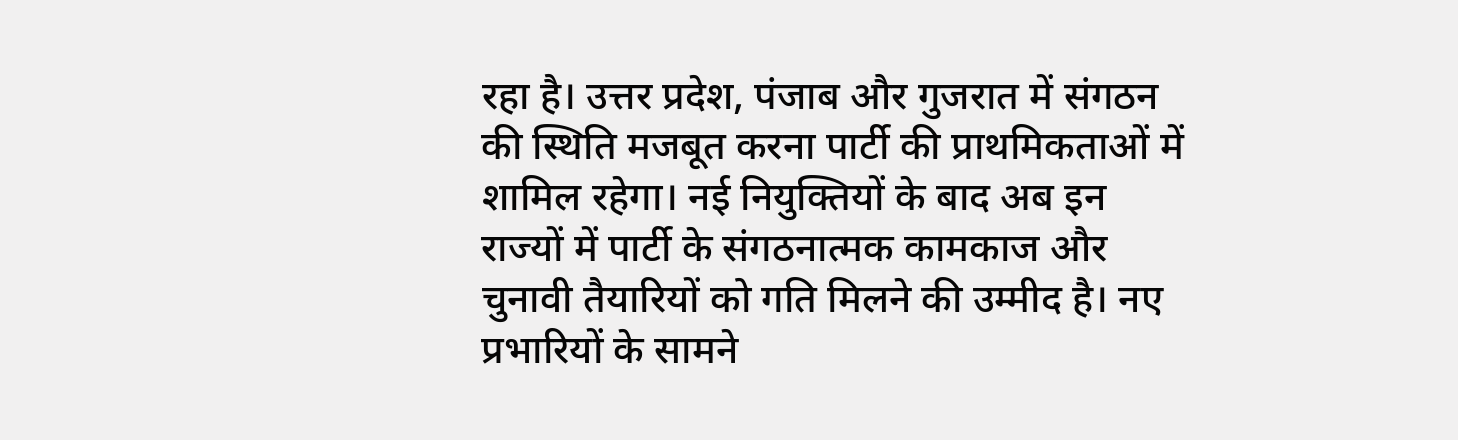रहा है। उत्तर प्रदेश, पंजाब और गुजरात में संगठन की स्थिति मजबूत करना पार्टी की प्राथमिकताओं में शामिल रहेगा। नई नियुक्तियों के बाद अब इन राज्यों में पार्टी के संगठनात्मक कामकाज और चुनावी तैयारियों को गति मिलने की उम्मीद है। नए प्रभारियों के सामने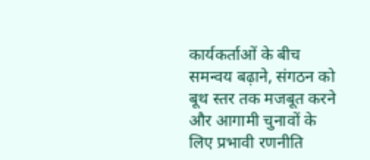कार्यकर्ताओं के बीच समन्वय बढ़ाने, संगठन को बूथ स्तर तक मजबूत करने और आगामी चुनावों के लिए प्रभावी रणनीति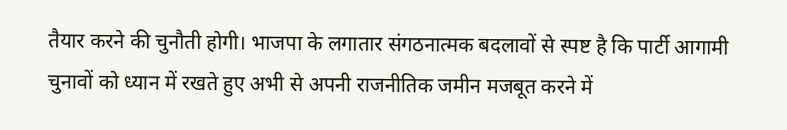तैयार करने की चुनौती होगी। भाजपा के लगातार संगठनात्मक बदलावों से स्पष्ट है कि पार्टी आगामी चुनावों को ध्यान में रखते हुए अभी से अपनी राजनीतिक जमीन मजबूत करने में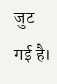जुट गई है।